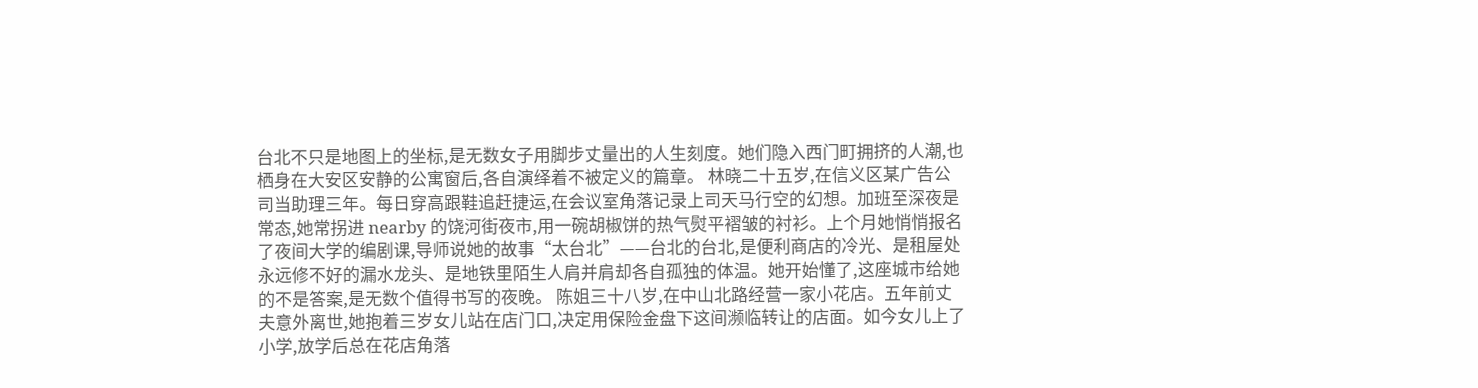台北不只是地图上的坐标,是无数女子用脚步丈量出的人生刻度。她们隐入西门町拥挤的人潮,也栖身在大安区安静的公寓窗后,各自演绎着不被定义的篇章。 林晓二十五岁,在信义区某广告公司当助理三年。每日穿高跟鞋追赶捷运,在会议室角落记录上司天马行空的幻想。加班至深夜是常态,她常拐进 nearby 的饶河街夜市,用一碗胡椒饼的热气熨平褶皱的衬衫。上个月她悄悄报名了夜间大学的编剧课,导师说她的故事“太台北”——台北的台北,是便利商店的冷光、是租屋处永远修不好的漏水龙头、是地铁里陌生人肩并肩却各自孤独的体温。她开始懂了,这座城市给她的不是答案,是无数个值得书写的夜晚。 陈姐三十八岁,在中山北路经营一家小花店。五年前丈夫意外离世,她抱着三岁女儿站在店门口,决定用保险金盘下这间濒临转让的店面。如今女儿上了小学,放学后总在花店角落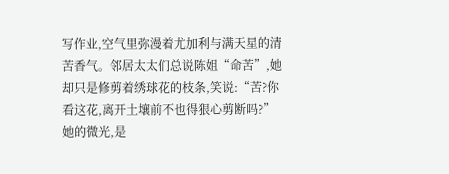写作业,空气里弥漫着尤加利与满天星的清苦香气。邻居太太们总说陈姐“命苦”,她却只是修剪着绣球花的枝条,笑说:“苦?你看这花,离开土壤前不也得狠心剪断吗?”她的微光,是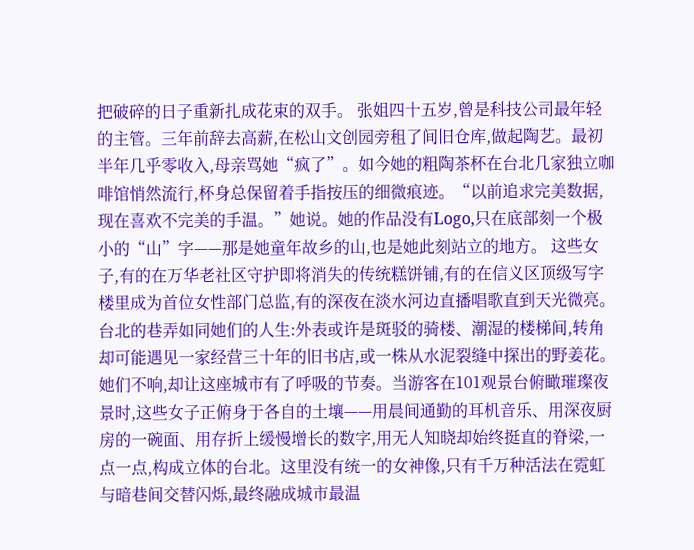把破碎的日子重新扎成花束的双手。 张姐四十五岁,曾是科技公司最年轻的主管。三年前辞去高薪,在松山文创园旁租了间旧仓库,做起陶艺。最初半年几乎零收入,母亲骂她“疯了”。如今她的粗陶茶杯在台北几家独立咖啡馆悄然流行,杯身总保留着手指按压的细微痕迹。“以前追求完美数据,现在喜欢不完美的手温。”她说。她的作品没有Logo,只在底部刻一个极小的“山”字——那是她童年故乡的山,也是她此刻站立的地方。 这些女子,有的在万华老社区守护即将消失的传统糕饼铺,有的在信义区顶级写字楼里成为首位女性部门总监,有的深夜在淡水河边直播唱歌直到天光微亮。台北的巷弄如同她们的人生:外表或许是斑驳的骑楼、潮湿的楼梯间,转角却可能遇见一家经营三十年的旧书店,或一株从水泥裂缝中探出的野姜花。 她们不响,却让这座城市有了呼吸的节奏。当游客在101观景台俯瞰璀璨夜景时,这些女子正俯身于各自的土壤——用晨间通勤的耳机音乐、用深夜厨房的一碗面、用存折上缓慢增长的数字,用无人知晓却始终挺直的脊梁,一点一点,构成立体的台北。这里没有统一的女神像,只有千万种活法在霓虹与暗巷间交替闪烁,最终融成城市最温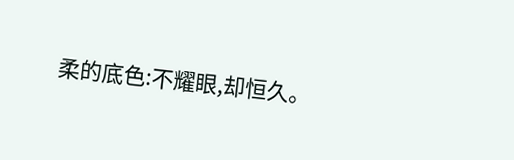柔的底色:不耀眼,却恒久。